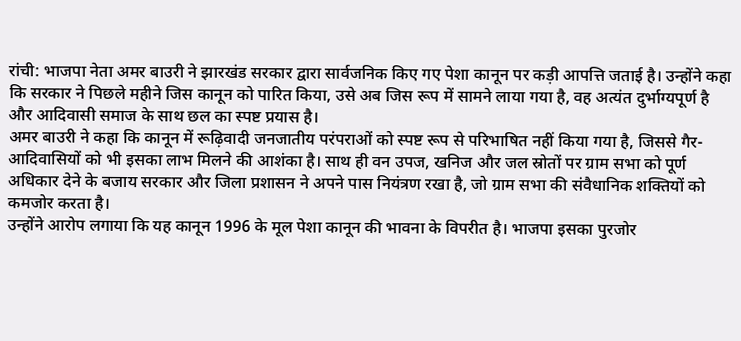रांची: भाजपा नेता अमर बाउरी ने झारखंड सरकार द्वारा सार्वजनिक किए गए पेशा कानून पर कड़ी आपत्ति जताई है। उन्होंने कहा कि सरकार ने पिछले महीने जिस कानून को पारित किया, उसे अब जिस रूप में सामने लाया गया है, वह अत्यंत दुर्भाग्यपूर्ण है और आदिवासी समाज के साथ छल का स्पष्ट प्रयास है।
अमर बाउरी ने कहा कि कानून में रूढ़िवादी जनजातीय परंपराओं को स्पष्ट रूप से परिभाषित नहीं किया गया है, जिससे गैर-आदिवासियों को भी इसका लाभ मिलने की आशंका है। साथ ही वन उपज, खनिज और जल स्रोतों पर ग्राम सभा को पूर्ण अधिकार देने के बजाय सरकार और जिला प्रशासन ने अपने पास नियंत्रण रखा है, जो ग्राम सभा की संवैधानिक शक्तियों को कमजोर करता है।
उन्होंने आरोप लगाया कि यह कानून 1996 के मूल पेशा कानून की भावना के विपरीत है। भाजपा इसका पुरजोर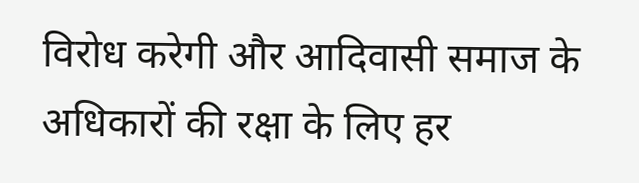विरोध करेगी और आदिवासी समाज के अधिकारों की रक्षा के लिए हर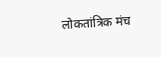लोकतांत्रिक मंच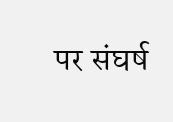पर संघर्ष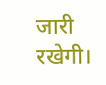जारी रखेगी।